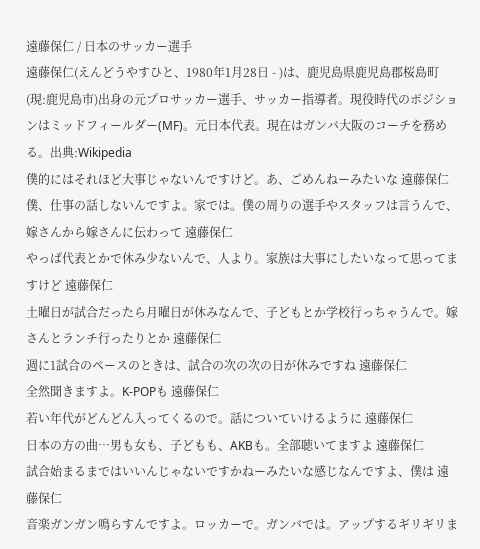遠藤保仁 / 日本のサッカー選手
遠藤保仁(えんどうやすひと、1980年1月28日 - )は、鹿児島県鹿児島郡桜島町(現:鹿児島市)出身の元プロサッカー選手、サッカー指導者。現役時代のポジションはミッドフィールダー(MF)。元日本代表。現在はガンバ大阪のコーチを務める。出典:Wikipedia
僕的にはそれほど大事じゃないんですけど。あ、ごめんねーみたいな 遠藤保仁
僕、仕事の話しないんですよ。家では。僕の周りの選手やスタッフは言うんで、嫁さんから嫁さんに伝わって 遠藤保仁
やっぱ代表とかで休み少ないんで、人より。家族は大事にしたいなって思ってますけど 遠藤保仁
土曜日が試合だったら月曜日が休みなんで、子どもとか学校行っちゃうんで。嫁さんとランチ行ったりとか 遠藤保仁
週に1試合のペースのときは、試合の次の次の日が休みですね 遠藤保仁
全然聞きますよ。K-POPも 遠藤保仁
若い年代がどんどん入ってくるので。話についていけるように 遠藤保仁
日本の方の曲…男も女も、子どもも、AKBも。全部聴いてますよ 遠藤保仁
試合始まるまではいいんじゃないですかねーみたいな感じなんですよ、僕は 遠藤保仁
音楽ガンガン鳴らすんですよ。ロッカーで。ガンバでは。アップするギリギリま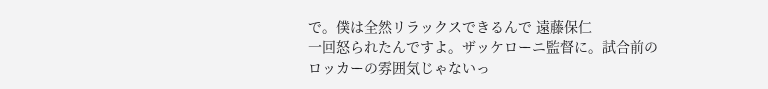で。僕は全然リラックスできるんで 遠藤保仁
一回怒られたんですよ。ザッケローニ監督に。試合前のロッカーの雰囲気じゃないっ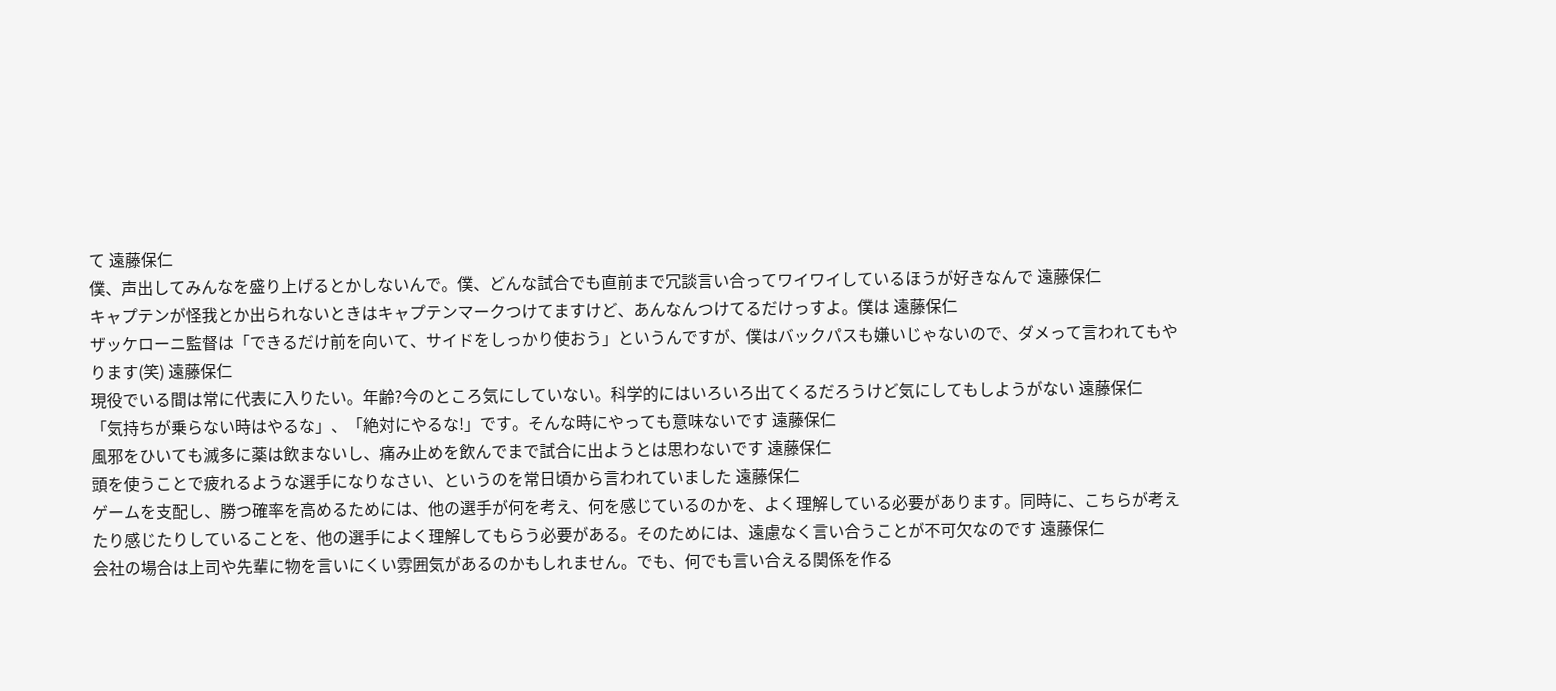て 遠藤保仁
僕、声出してみんなを盛り上げるとかしないんで。僕、どんな試合でも直前まで冗談言い合ってワイワイしているほうが好きなんで 遠藤保仁
キャプテンが怪我とか出られないときはキャプテンマークつけてますけど、あんなんつけてるだけっすよ。僕は 遠藤保仁
ザッケローニ監督は「できるだけ前を向いて、サイドをしっかり使おう」というんですが、僕はバックパスも嫌いじゃないので、ダメって言われてもやります(笑) 遠藤保仁
現役でいる間は常に代表に入りたい。年齢?今のところ気にしていない。科学的にはいろいろ出てくるだろうけど気にしてもしようがない 遠藤保仁
「気持ちが乗らない時はやるな」、「絶対にやるな!」です。そんな時にやっても意味ないです 遠藤保仁
風邪をひいても滅多に薬は飲まないし、痛み止めを飲んでまで試合に出ようとは思わないです 遠藤保仁
頭を使うことで疲れるような選手になりなさい、というのを常日頃から言われていました 遠藤保仁
ゲームを支配し、勝つ確率を高めるためには、他の選手が何を考え、何を感じているのかを、よく理解している必要があります。同時に、こちらが考えたり感じたりしていることを、他の選手によく理解してもらう必要がある。そのためには、遠慮なく言い合うことが不可欠なのです 遠藤保仁
会社の場合は上司や先輩に物を言いにくい雰囲気があるのかもしれません。でも、何でも言い合える関係を作る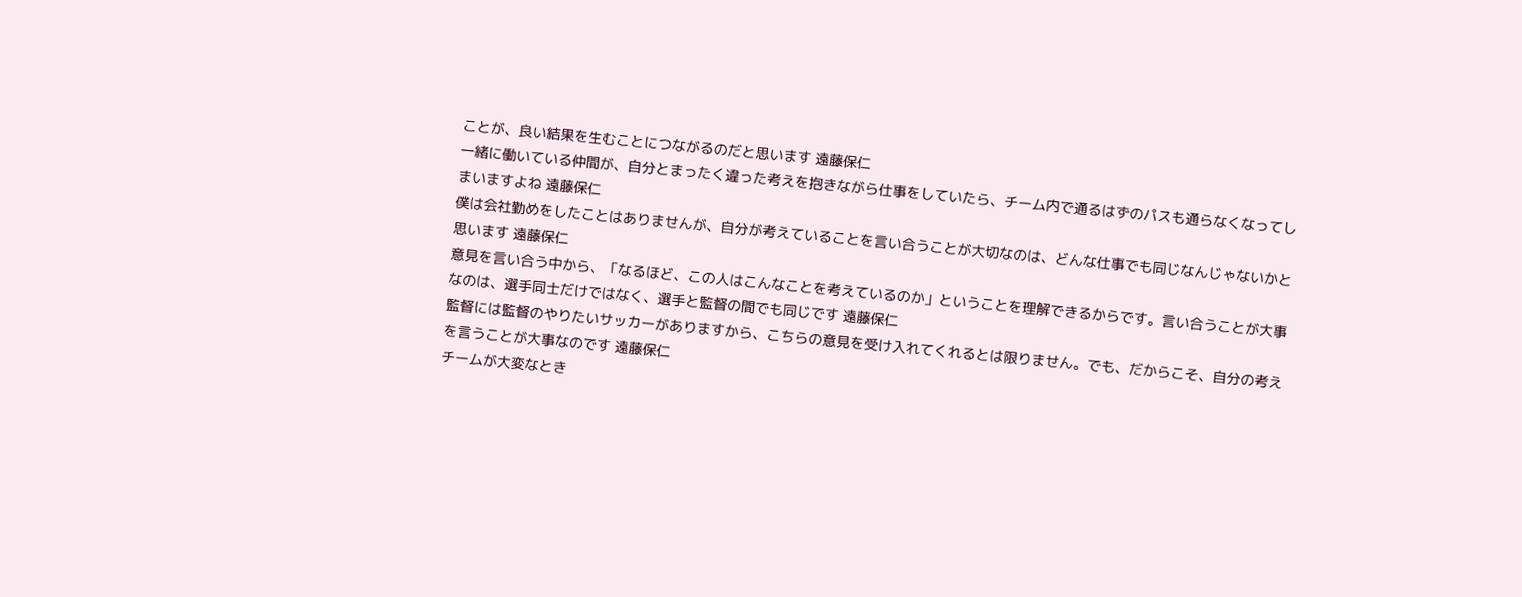ことが、良い結果を生むことにつながるのだと思います 遠藤保仁
一緒に働いている仲間が、自分とまったく違った考えを抱きながら仕事をしていたら、チーム内で通るはずのパスも通らなくなってしまいますよね 遠藤保仁
僕は会社勤めをしたことはありませんが、自分が考えていることを言い合うことが大切なのは、どんな仕事でも同じなんじゃないかと思います 遠藤保仁
意見を言い合う中から、「なるほど、この人はこんなことを考えているのか」ということを理解できるからです。言い合うことが大事なのは、選手同士だけではなく、選手と監督の間でも同じです 遠藤保仁
監督には監督のやりたいサッカーがありますから、こちらの意見を受け入れてくれるとは限りません。でも、だからこそ、自分の考えを言うことが大事なのです 遠藤保仁
チームが大変なとき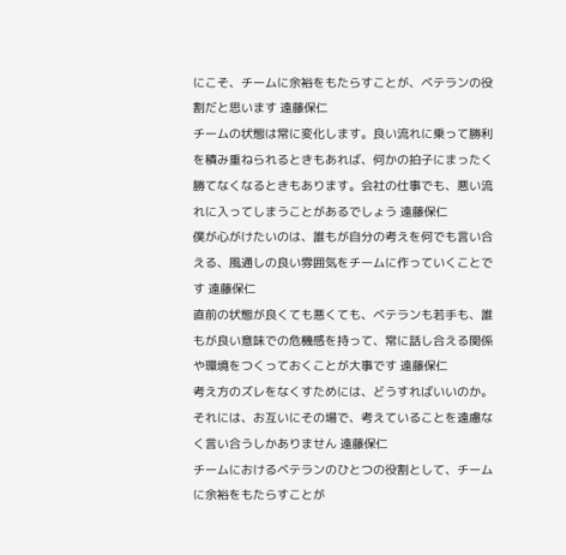にこそ、チームに余裕をもたらすことが、ベテランの役割だと思います 遠藤保仁
チームの状態は常に変化します。良い流れに乗って勝利を積み重ねられるときもあれば、何かの拍子にまったく勝てなくなるときもあります。会社の仕事でも、悪い流れに入ってしまうことがあるでしょう 遠藤保仁
僕が心がけたいのは、誰もが自分の考えを何でも言い合える、風通しの良い雰囲気をチームに作っていくことです 遠藤保仁
直前の状態が良くても悪くても、ベテランも若手も、誰もが良い意味での危機感を持って、常に話し合える関係や環境をつくっておくことが大事です 遠藤保仁
考え方のズレをなくすためには、どうすればいいのか。それには、お互いにその場で、考えていることを遠慮なく言い合うしかありません 遠藤保仁
チームにおけるベテランのひとつの役割として、チームに余裕をもたらすことが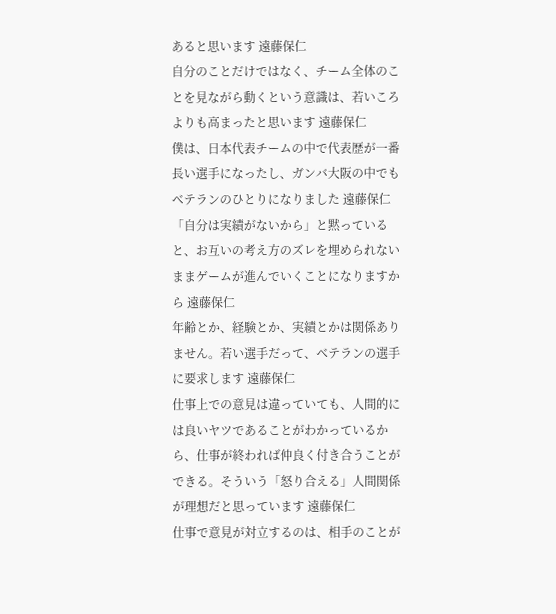あると思います 遠藤保仁
自分のことだけではなく、チーム全体のことを見ながら動くという意識は、若いころよりも高まったと思います 遠藤保仁
僕は、日本代表チームの中で代表歴が一番長い選手になったし、ガンバ大阪の中でもベテランのひとりになりました 遠藤保仁
「自分は実績がないから」と黙っていると、お互いの考え方のズレを埋められないままゲームが進んでいくことになりますから 遠藤保仁
年齢とか、経験とか、実績とかは関係ありません。若い選手だって、ベテランの選手に要求します 遠藤保仁
仕事上での意見は違っていても、人間的には良いヤツであることがわかっているから、仕事が終われば仲良く付き合うことができる。そういう「怒り合える」人間関係が理想だと思っています 遠藤保仁
仕事で意見が対立するのは、相手のことが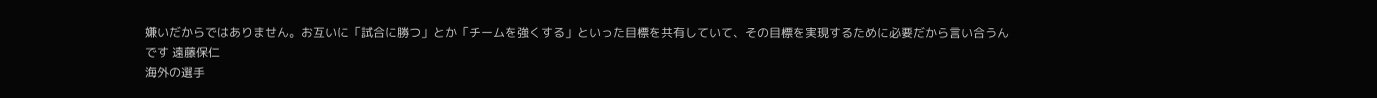嫌いだからではありません。お互いに「試合に勝つ」とか「チームを強くする」といった目標を共有していて、その目標を実現するために必要だから言い合うんです 遠藤保仁
海外の選手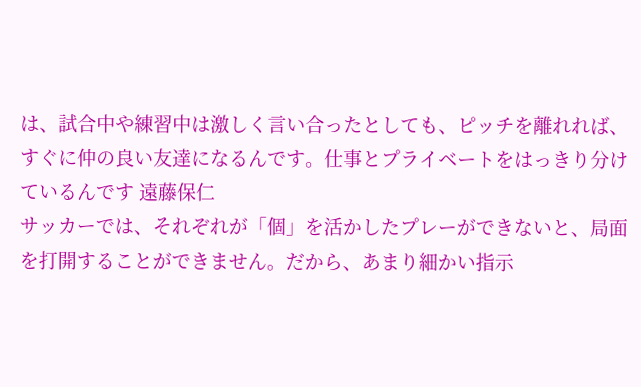は、試合中や練習中は激しく言い合ったとしても、ピッチを離れれば、すぐに仲の良い友達になるんです。仕事とプライベートをはっきり分けているんです 遠藤保仁
サッカーでは、それぞれが「個」を活かしたプレーができないと、局面を打開することができません。だから、あまり細かい指示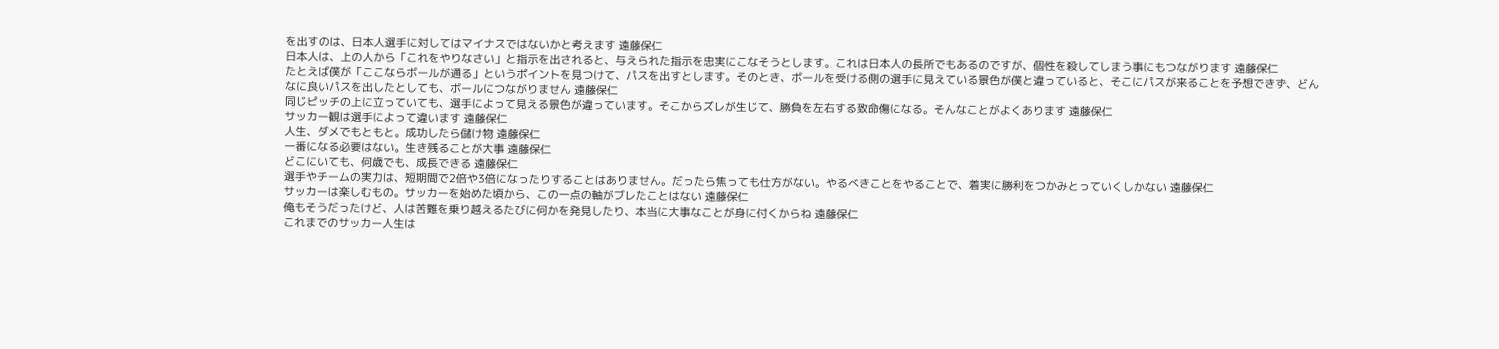を出すのは、日本人選手に対してはマイナスではないかと考えます 遠藤保仁
日本人は、上の人から「これをやりなさい」と指示を出されると、与えられた指示を忠実にこなそうとします。これは日本人の長所でもあるのですが、個性を殺してしまう事にもつながります 遠藤保仁
たとえば僕が「ここならボールが通る」というポイントを見つけて、パスを出すとします。そのとき、ボールを受ける側の選手に見えている景色が僕と違っていると、そこにパスが来ることを予想できず、どんなに良いパスを出したとしても、ボールにつながりません 遠藤保仁
同じピッチの上に立っていても、選手によって見える景色が違っています。そこからズレが生じて、勝負を左右する致命傷になる。そんなことがよくあります 遠藤保仁
サッカー観は選手によって違います 遠藤保仁
人生、ダメでもともと。成功したら儲け物 遠藤保仁
一番になる必要はない。生き残ることが大事 遠藤保仁
どこにいても、何歳でも、成長できる 遠藤保仁
選手やチームの実力は、短期間で2倍や3倍になったりすることはありません。だったら焦っても仕方がない。やるべきことをやることで、着実に勝利をつかみとっていくしかない 遠藤保仁
サッカーは楽しむもの。サッカーを始めた頃から、この一点の軸がブレたことはない 遠藤保仁
俺もそうだったけど、人は苦難を乗り越えるたびに何かを発見したり、本当に大事なことが身に付くからね 遠藤保仁
これまでのサッカー人生は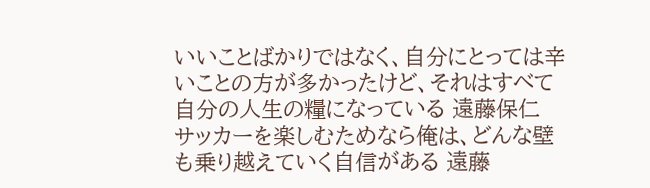いいことばかりではなく、自分にとっては辛いことの方が多かったけど、それはすべて自分の人生の糧になっている 遠藤保仁
サッカーを楽しむためなら俺は、どんな壁も乗り越えていく自信がある 遠藤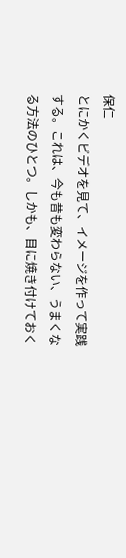保仁
とにかくビデオを見て、イメージを作って実践する。これは、今も昔も変わらない、うまくなる方法のひとつ。しかも、目に焼き付けておく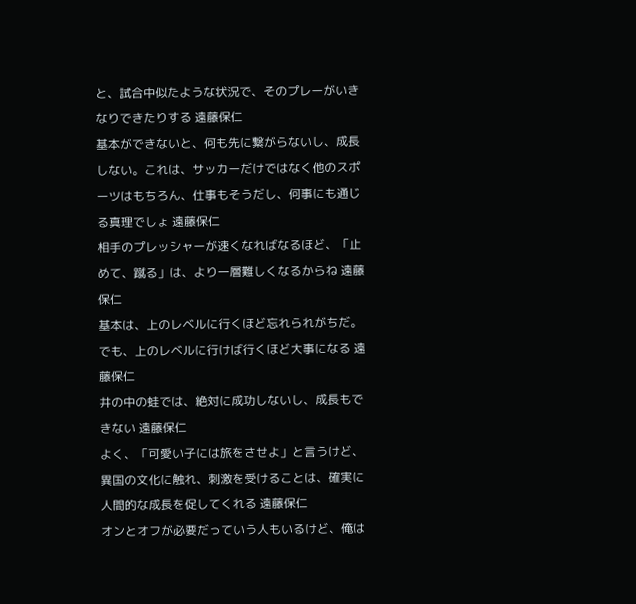と、試合中似たような状況で、そのプレーがいきなりできたりする 遠藤保仁
基本ができないと、何も先に繋がらないし、成長しない。これは、サッカーだけではなく他のスポーツはもちろん、仕事もそうだし、何事にも通じる真理でしょ 遠藤保仁
相手のプレッシャーが速くなればなるほど、「止めて、蹴る」は、より一層難しくなるからね 遠藤保仁
基本は、上のレベルに行くほど忘れられがちだ。でも、上のレベルに行けば行くほど大事になる 遠藤保仁
井の中の蛙では、絶対に成功しないし、成長もできない 遠藤保仁
よく、「可愛い子には旅をさせよ」と言うけど、異国の文化に触れ、刺激を受けることは、確実に人間的な成長を促してくれる 遠藤保仁
オンとオフが必要だっていう人もいるけど、俺は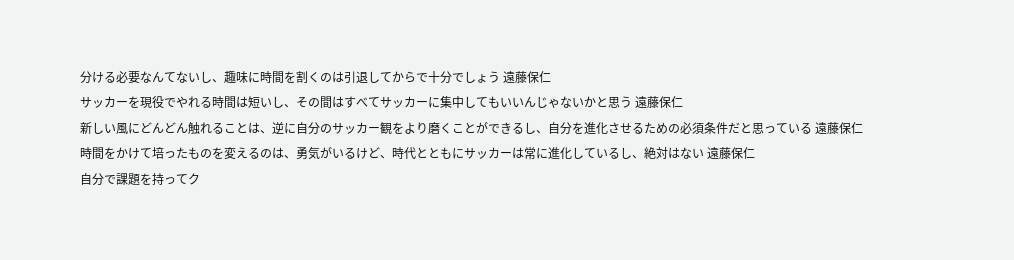分ける必要なんてないし、趣味に時間を割くのは引退してからで十分でしょう 遠藤保仁
サッカーを現役でやれる時間は短いし、その間はすべてサッカーに集中してもいいんじゃないかと思う 遠藤保仁
新しい風にどんどん触れることは、逆に自分のサッカー観をより磨くことができるし、自分を進化させるための必須条件だと思っている 遠藤保仁
時間をかけて培ったものを変えるのは、勇気がいるけど、時代とともにサッカーは常に進化しているし、絶対はない 遠藤保仁
自分で課題を持ってク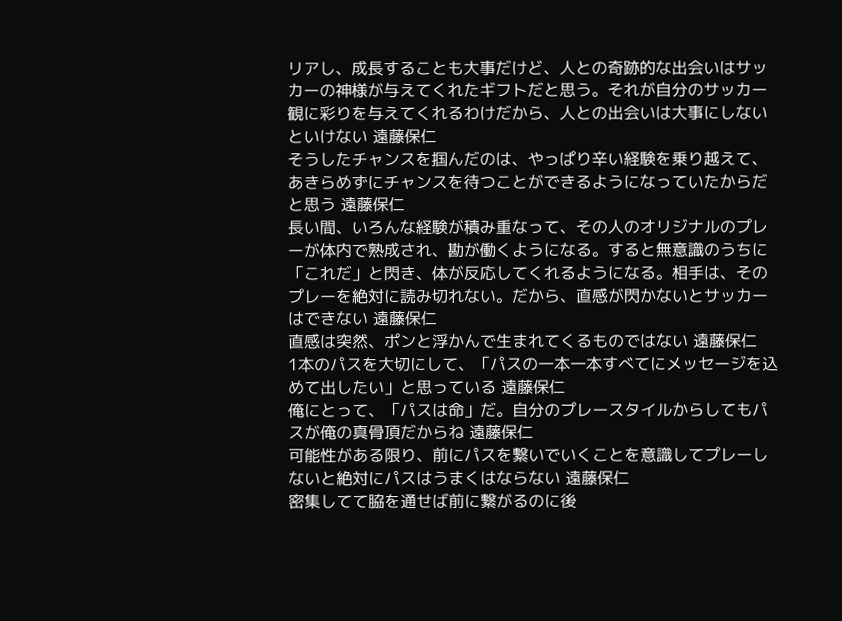リアし、成長することも大事だけど、人との奇跡的な出会いはサッカーの神様が与えてくれたギフトだと思う。それが自分のサッカー観に彩りを与えてくれるわけだから、人との出会いは大事にしないといけない 遠藤保仁
そうしたチャンスを掴んだのは、やっぱり辛い経験を乗り越えて、あきらめずにチャンスを待つことができるようになっていたからだと思う 遠藤保仁
長い間、いろんな経験が積み重なって、その人のオリジナルのプレーが体内で熟成され、勘が働くようになる。すると無意識のうちに「これだ」と閃き、体が反応してくれるようになる。相手は、そのプレーを絶対に読み切れない。だから、直感が閃かないとサッカーはできない 遠藤保仁
直感は突然、ポンと浮かんで生まれてくるものではない 遠藤保仁
1本のパスを大切にして、「パスの一本一本すべてにメッセージを込めて出したい」と思っている 遠藤保仁
俺にとって、「パスは命」だ。自分のプレースタイルからしてもパスが俺の真骨頂だからね 遠藤保仁
可能性がある限り、前にパスを繋いでいくことを意識してプレーしないと絶対にパスはうまくはならない 遠藤保仁
密集してて脇を通せば前に繋がるのに後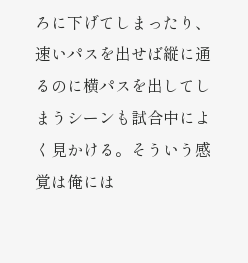ろに下げてしまったり、速いパスを出せば縦に通るのに横パスを出してしまうシーンも試合中によく見かける。そういう感覚は俺には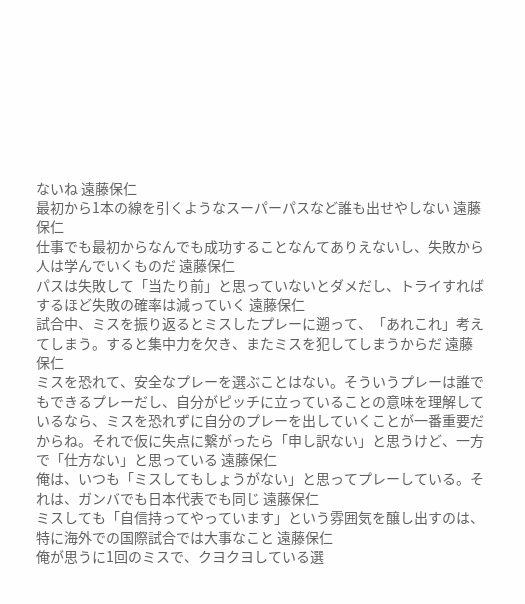ないね 遠藤保仁
最初から1本の線を引くようなスーパーパスなど誰も出せやしない 遠藤保仁
仕事でも最初からなんでも成功することなんてありえないし、失敗から人は学んでいくものだ 遠藤保仁
パスは失敗して「当たり前」と思っていないとダメだし、トライすればするほど失敗の確率は減っていく 遠藤保仁
試合中、ミスを振り返るとミスしたプレーに遡って、「あれこれ」考えてしまう。すると集中力を欠き、またミスを犯してしまうからだ 遠藤保仁
ミスを恐れて、安全なプレーを選ぶことはない。そういうプレーは誰でもできるプレーだし、自分がピッチに立っていることの意味を理解しているなら、ミスを恐れずに自分のプレーを出していくことが一番重要だからね。それで仮に失点に繋がったら「申し訳ない」と思うけど、一方で「仕方ない」と思っている 遠藤保仁
俺は、いつも「ミスしてもしょうがない」と思ってプレーしている。それは、ガンバでも日本代表でも同じ 遠藤保仁
ミスしても「自信持ってやっています」という雰囲気を醸し出すのは、特に海外での国際試合では大事なこと 遠藤保仁
俺が思うに1回のミスで、クヨクヨしている選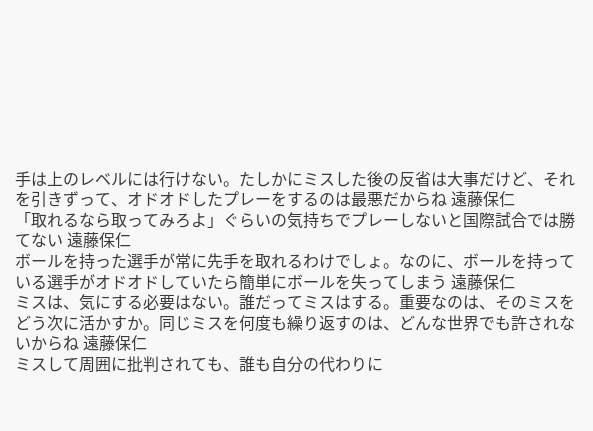手は上のレベルには行けない。たしかにミスした後の反省は大事だけど、それを引きずって、オドオドしたプレーをするのは最悪だからね 遠藤保仁
「取れるなら取ってみろよ」ぐらいの気持ちでプレーしないと国際試合では勝てない 遠藤保仁
ボールを持った選手が常に先手を取れるわけでしょ。なのに、ボールを持っている選手がオドオドしていたら簡単にボールを失ってしまう 遠藤保仁
ミスは、気にする必要はない。誰だってミスはする。重要なのは、そのミスをどう次に活かすか。同じミスを何度も繰り返すのは、どんな世界でも許されないからね 遠藤保仁
ミスして周囲に批判されても、誰も自分の代わりに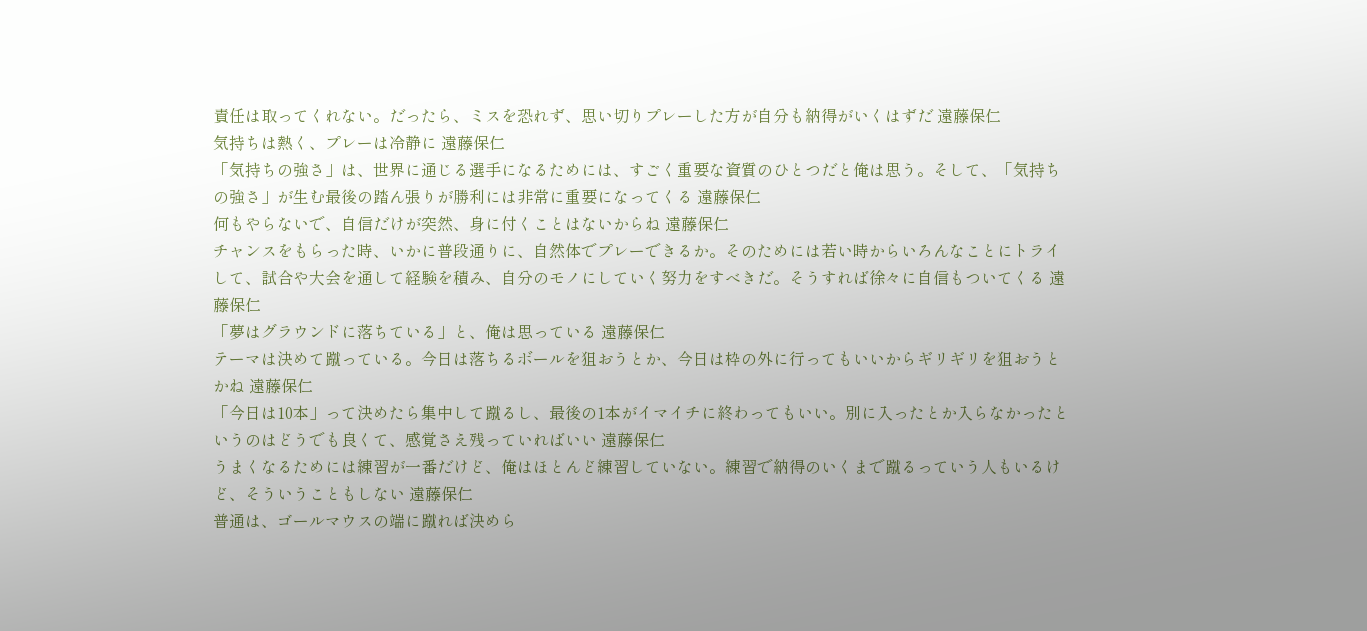責任は取ってくれない。だったら、ミスを恐れず、思い切りプレーした方が自分も納得がいくはずだ 遠藤保仁
気持ちは熱く、プレーは冷静に 遠藤保仁
「気持ちの強さ」は、世界に通じる選手になるためには、すごく重要な資質のひとつだと俺は思う。そして、「気持ちの強さ」が生む最後の踏ん張りが勝利には非常に重要になってくる 遠藤保仁
何もやらないで、自信だけが突然、身に付くことはないからね 遠藤保仁
チャンスをもらった時、いかに普段通りに、自然体でプレーできるか。そのためには若い時からいろんなことにトライして、試合や大会を通して経験を積み、自分のモノにしていく努力をすべきだ。そうすれば徐々に自信もついてくる 遠藤保仁
「夢はグラウンドに落ちている」と、俺は思っている 遠藤保仁
テーマは決めて蹴っている。今日は落ちるボールを狙おうとか、今日は枠の外に行ってもいいからギリギリを狙おうとかね 遠藤保仁
「今日は10本」って決めたら集中して蹴るし、最後の1本がイマイチに終わってもいい。別に入ったとか入らなかったというのはどうでも良くて、感覚さえ残っていればいい 遠藤保仁
うまくなるためには練習が一番だけど、俺はほとんど練習していない。練習で納得のいくまで蹴るっていう人もいるけど、そういうこともしない 遠藤保仁
普通は、ゴールマウスの端に蹴れば決めら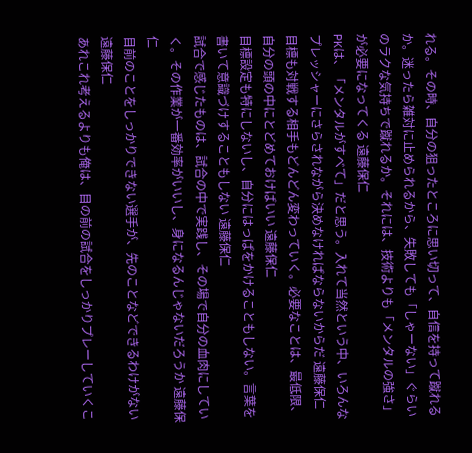れる。その時、自分の狙ったところに思い切って、自信を持って蹴れるか。迷ったら雑対に止められるから、失敗しても「しゃーない」ぐらいのラクな気持ちで蹴れるか。それには、技術よりも「メンタルの強さ」が必要になってくる 遠藤保仁
PKは、「メンタルがすべて」だと思う。入れて当然という中、いろんなプレッシャーにさらされながら決めなければならないからだ 遠藤保仁
目標も対戦する相手もどんどん変わっていく。必要なことは、最低限、自分の頭の中にとどめておけばいい 遠藤保仁
目標設定も特にしないし、自分にはっぱをかけることもしない。言葉を書いて意識づけすることもしない 遠藤保仁
試合で感じたものは、試合の中で実践し、その場で自分の血肉にしていく。その作業が一番効率がいいし、身になるんじゃないだろうか 遠藤保仁
目前のことをしっかりできない選手が、先のことなどできるわけがない 遠藤保仁
あれこれ考えるよりも俺は、目の前の試合をしっかりプレーしていくこ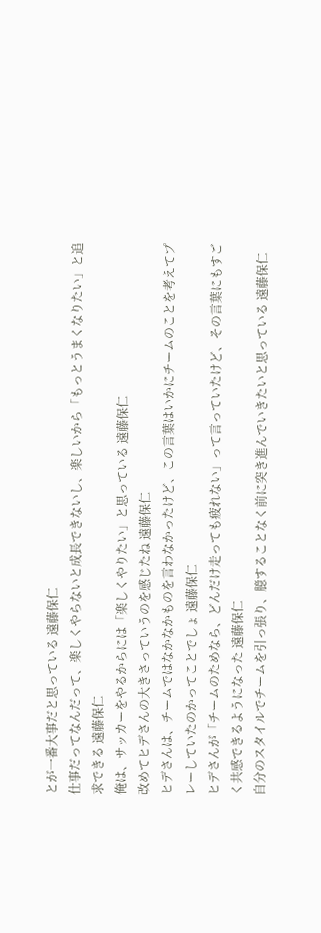とが一番大事だと思っている 遠藤保仁
仕事だってなんだって、楽しくやらないと成長できないし、楽しいから「もっとうまくなりたい」と追求できる 遠藤保仁
俺は、サッカーをやるからには「楽しくやりたい」と思っている 遠藤保仁
改めてヒデさんの大きさっていうのを感じたね 遠藤保仁
ヒデさんは、チームではなかなかものを言わなかったけど、この言葉はいかにチームのことを考えてプレーしていたのかってことでしょ 遠藤保仁
ヒデさんが「チームのためなら、どんだけ走っても疲れない」って言っていたけど、その言葉にもすごく共感できるようになった 遠藤保仁
自分のスタイルでチームを引っ張り、臆することなく前に突き進んでいきたいと思っている 遠藤保仁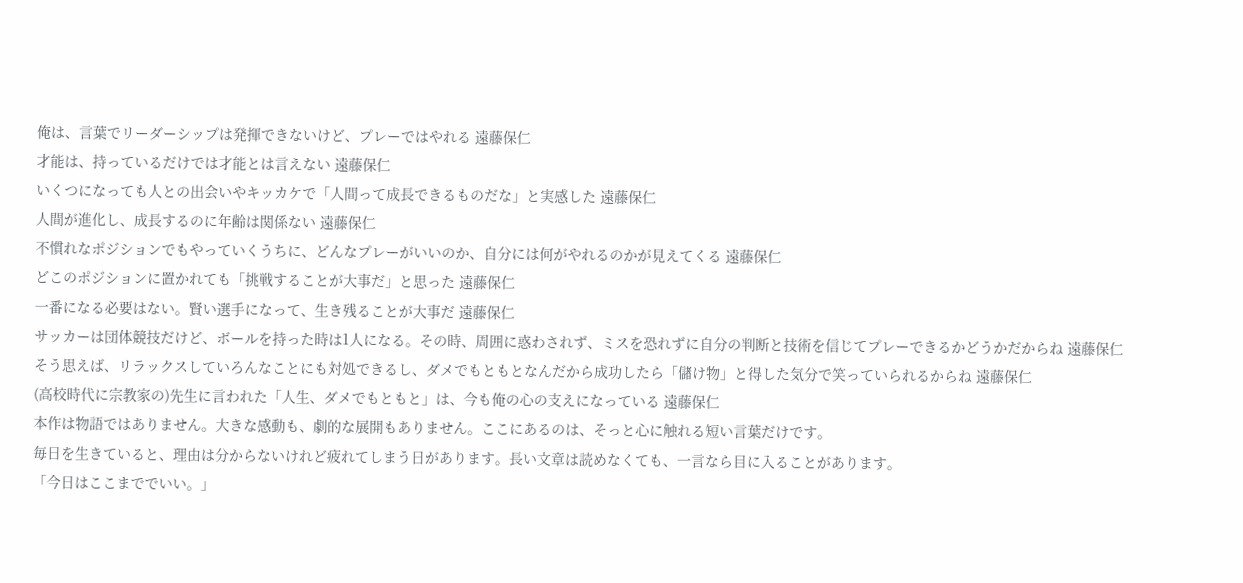俺は、言葉でリーダーシップは発揮できないけど、プレーではやれる 遠藤保仁
才能は、持っているだけでは才能とは言えない 遠藤保仁
いくつになっても人との出会いやキッカケで「人間って成長できるものだな」と実感した 遠藤保仁
人間が進化し、成長するのに年齢は関係ない 遠藤保仁
不慣れなポジションでもやっていくうちに、どんなプレーがいいのか、自分には何がやれるのかが見えてくる 遠藤保仁
どこのポジションに置かれても「挑戦することが大事だ」と思った 遠藤保仁
一番になる必要はない。賢い選手になって、生き残ることが大事だ 遠藤保仁
サッカーは団体競技だけど、ボールを持った時は1人になる。その時、周囲に惑わされず、ミスを恐れずに自分の判断と技術を信じてプレーできるかどうかだからね 遠藤保仁
そう思えば、リラックスしていろんなことにも対処できるし、ダメでもともとなんだから成功したら「儲け物」と得した気分で笑っていられるからね 遠藤保仁
(高校時代に宗教家の)先生に言われた「人生、ダメでもともと」は、今も俺の心の支えになっている 遠藤保仁
本作は物語ではありません。大きな感動も、劇的な展開もありません。ここにあるのは、そっと心に触れる短い言葉だけです。
毎日を生きていると、理由は分からないけれど疲れてしまう日があります。長い文章は読めなくても、一言なら目に入ることがあります。
「今日はここまででいい。」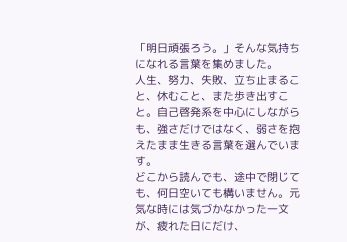「明日頑張ろう。」そんな気持ちになれる言葉を集めました。
人生、努力、失敗、立ち止まること、休むこと、また歩き出すこと。自己啓発系を中心にしながらも、強さだけではなく、弱さを抱えたまま生きる言葉を選んでいます。
どこから読んでも、途中で閉じても、何日空いても構いません。元気な時には気づかなかった一文が、疲れた日にだけ、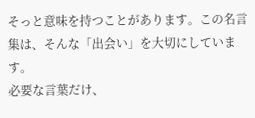そっと意味を持つことがあります。この名言集は、そんな「出会い」を大切にしています。
必要な言葉だけ、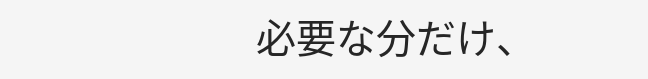必要な分だけ、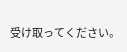受け取ってください。